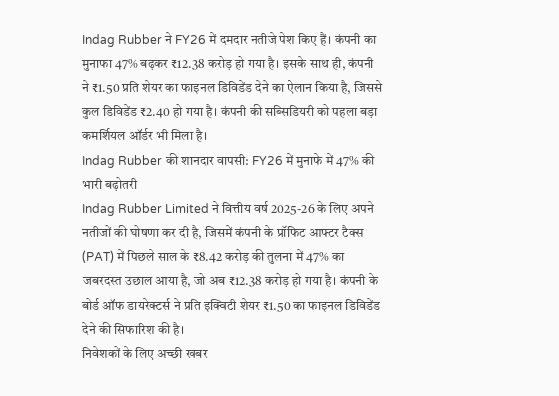Indag Rubber ने FY26 में दमदार नतीजे पेश किए हैं। कंपनी का मुनाफा 47% बढ़कर ₹12.38 करोड़ हो गया है। इसके साथ ही, कंपनी ने ₹1.50 प्रति शेयर का फाइनल डिविडेंड देने का ऐलान किया है, जिससे कुल डिविडेंड ₹2.40 हो गया है। कंपनी की सब्सिडियरी को पहला बड़ा कमर्शियल ऑर्डर भी मिला है।
Indag Rubber की शानदार वापसी: FY26 में मुनाफे में 47% की भारी बढ़ोतरी
Indag Rubber Limited ने वित्तीय वर्ष 2025-26 के लिए अपने नतीजों की घोषणा कर दी है, जिसमें कंपनी के प्रॉफिट आफ्टर टैक्स (PAT) में पिछले साल के ₹8.42 करोड़ की तुलना में 47% का जबरदस्त उछाल आया है, जो अब ₹12.38 करोड़ हो गया है। कंपनी के बोर्ड ऑफ डायरेक्टर्स ने प्रति इक्विटी शेयर ₹1.50 का फाइनल डिविडेंड देने की सिफारिश की है।
निवेशकों के लिए अच्छी खबर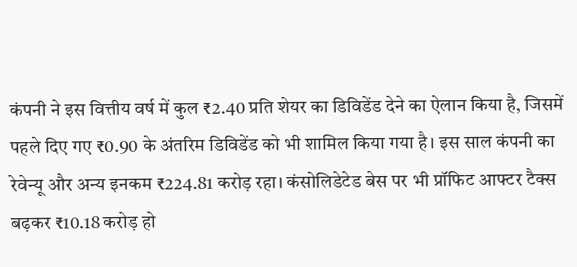कंपनी ने इस वित्तीय वर्ष में कुल ₹2.40 प्रति शेयर का डिविडेंड देने का ऐलान किया है, जिसमें पहले दिए गए ₹0.90 के अंतरिम डिविडेंड को भी शामिल किया गया है। इस साल कंपनी का रेवेन्यू और अन्य इनकम ₹224.81 करोड़ रहा। कंसोलिडेटेड बेस पर भी प्रॉफिट आफ्टर टैक्स बढ़कर ₹10.18 करोड़ हो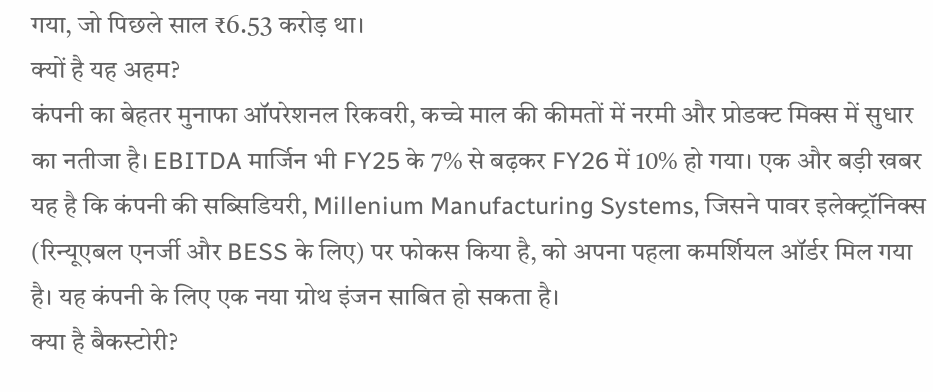गया, जो पिछले साल ₹6.53 करोड़ था।
क्यों है यह अहम?
कंपनी का बेहतर मुनाफा ऑपरेशनल रिकवरी, कच्चे माल की कीमतों में नरमी और प्रोडक्ट मिक्स में सुधार का नतीजा है। EBITDA मार्जिन भी FY25 के 7% से बढ़कर FY26 में 10% हो गया। एक और बड़ी खबर यह है कि कंपनी की सब्सिडियरी, Millenium Manufacturing Systems, जिसने पावर इलेक्ट्रॉनिक्स (रिन्यूएबल एनर्जी और BESS के लिए) पर फोकस किया है, को अपना पहला कमर्शियल ऑर्डर मिल गया है। यह कंपनी के लिए एक नया ग्रोथ इंजन साबित हो सकता है।
क्या है बैकस्टोरी?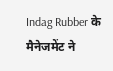Indag Rubber के मैनेजमेंट ने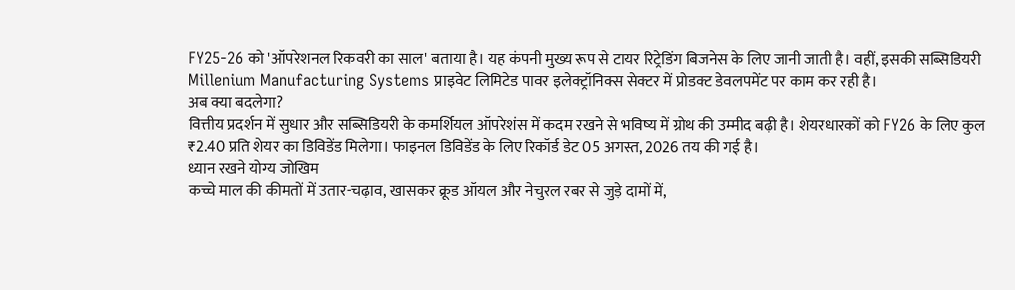FY25-26 को 'ऑपरेशनल रिकवरी का साल' बताया है। यह कंपनी मुख्य रूप से टायर रिट्रेडिंग बिजनेस के लिए जानी जाती है। वहीं, इसकी सब्सिडियरी Millenium Manufacturing Systems प्राइवेट लिमिटेड पावर इलेक्ट्रॉनिक्स सेक्टर में प्रोडक्ट डेवलपमेंट पर काम कर रही है।
अब क्या बदलेगा?
वित्तीय प्रदर्शन में सुधार और सब्सिडियरी के कमर्शियल ऑपरेशंस में कदम रखने से भविष्य में ग्रोथ की उम्मीद बढ़ी है। शेयरधारकों को FY26 के लिए कुल ₹2.40 प्रति शेयर का डिविडेंड मिलेगा। फाइनल डिविडेंड के लिए रिकॉर्ड डेट 05 अगस्त, 2026 तय की गई है।
ध्यान रखने योग्य जोखिम
कच्चे माल की कीमतों में उतार-चढ़ाव, खासकर क्रूड ऑयल और नेचुरल रबर से जुड़े दामों में,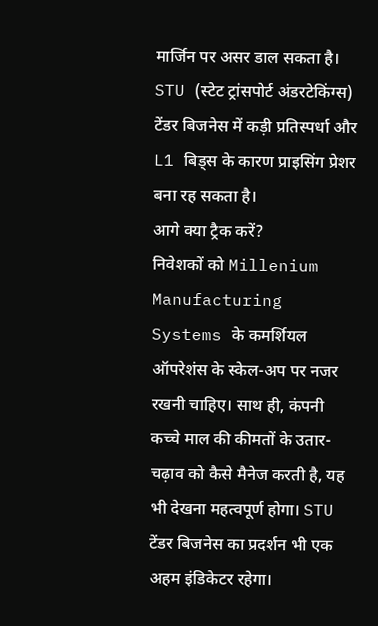मार्जिन पर असर डाल सकता है। STU (स्टेट ट्रांसपोर्ट अंडरटेकिंग्स) टेंडर बिजनेस में कड़ी प्रतिस्पर्धा और L1 बिड्स के कारण प्राइसिंग प्रेशर बना रह सकता है।
आगे क्या ट्रैक करें?
निवेशकों को Millenium Manufacturing Systems के कमर्शियल ऑपरेशंस के स्केल-अप पर नजर रखनी चाहिए। साथ ही, कंपनी कच्चे माल की कीमतों के उतार-चढ़ाव को कैसे मैनेज करती है, यह भी देखना महत्वपूर्ण होगा। STU टेंडर बिजनेस का प्रदर्शन भी एक अहम इंडिकेटर रहेगा।